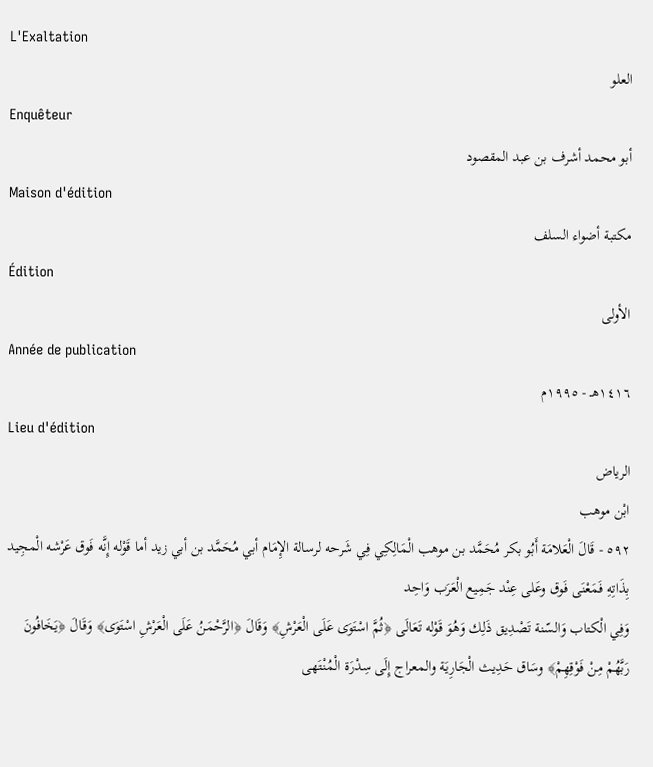L'Exaltation
العلو
Enquêteur
أبو محمد أشرف بن عبد المقصود
Maison d'édition
مكتبة أضواء السلف
Édition
الأولى
Année de publication
١٤١٦هـ - ١٩٩٥م
Lieu d'édition
الرياض
ابْن موهب
٥٩٢ - قَالَ الْعَلامَة أَبُو بكر مُحَمَّد بن موهب الْمَالِكِي فِي شَرحه لرسالة الإِمَام أبي مُحَمَّد بن أبي زيد أما قَوْله إِنَّه فَوق عَرْشه الْمجِيد بِذَاتِهِ فَمَعْنَى فَوق وعَلى عِنْد جَمِيع الْعَرَب وَاحِد
وَفِي الْكتاب وَالسّنة تَصْدِيق ذَلِك وَهُوَ قَوْله تَعَالَى ﴿ثُمَّ اسْتَوَى عَلَى الْعَرْشِ﴾ وَقَالَ ﴿الرَّحْمَنُ عَلَى الْعَرْشِ اسْتَوَى﴾ وَقَالَ ﴿يَخَافُونَ رَبَّهُمْ مِنْ فَوْقِهِمْ﴾ وسَاق حَدِيث الْجَارِيَة والمعراج إِلَى سِدْرَة الْمُنْتَهى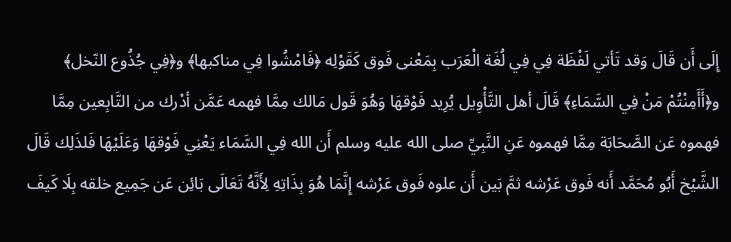إِلَى أَن قَالَ وَقد تَأتي لَفْظَة فِي فِي لُغَة الْعَرَب بِمَعْنى فَوق كَقَوْلِه ﴿فَامْشُوا فِي مناكبها﴾ و﴿فِي جُذُوع النّخل﴾ و﴿أَأَمِنْتُمْ مَنْ فِي السَّمَاءِ﴾ قَالَ أهل التَّأْوِيل يُرِيد فَوْقهَا وَهُوَ قَول مَالك مِمَّا فهمه عَمَّن أدْرك من التَّابِعين مِمَّا فهموه عَن الصَّحَابَة مِمَّا فهموه عَنِ النَّبِيِّ صلى الله عليه وسلم أَن الله فِي السَّمَاء يَعْنِي فَوْقهَا وَعَلَيْهَا فَلذَلِك قَالَ الشَّيْخ أَبُو مُحَمَّد أَنه فَوق عَرْشه ثمَّ بَين أَن علوه فَوق عَرْشه إِنَّمَا هُوَ بِذَاتِهِ لِأَنَّهُ تَعَالَى بَائِن عَن جَمِيع خلقه بِلَا كَيفَ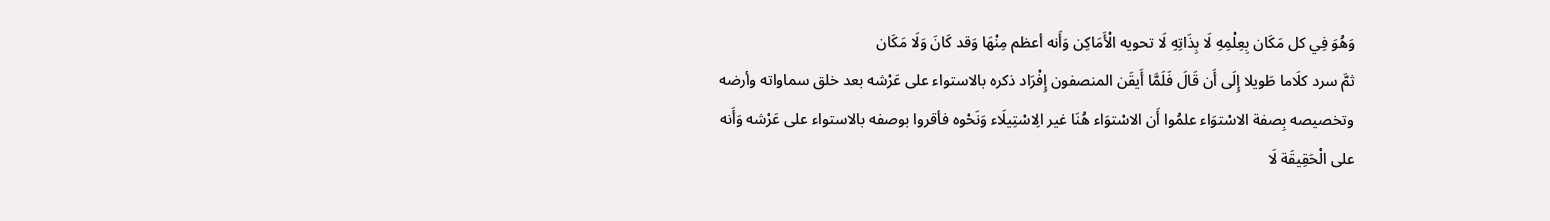وَهُوَ فِي كل مَكَان بِعِلْمِهِ لَا بِذَاتِهِ لَا تحويه الْأَمَاكِن وَأَنه أعظم مِنْهَا وَقد كَانَ وَلَا مَكَان
ثمَّ سرد كلَاما طَويلا إِلَى أَن قَالَ فَلَمَّا أَيقَن المنصفون إِفْرَاد ذكره بالاستواء على عَرْشه بعد خلق سماواته وأرضه وتخصيصه بِصفة الاسْتوَاء علمُوا أَن الاسْتوَاء هُنَا غير الِاسْتِيلَاء وَنَحْوه فأقروا بوصفه بالاستواء على عَرْشه وَأَنه على الْحَقِيقَة لَا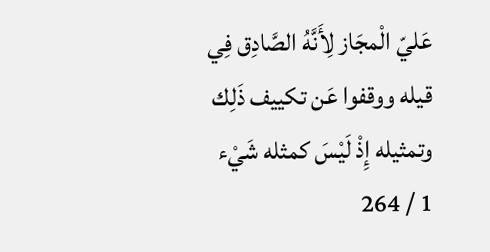عَليّ الْمجَاز لِأَنَّهُ الصَّادِق فِي قيله ووقفوا عَن تكييف ذَلِك وتمثيله إِذْ لَيْسَ كمثله شَيْء
1 / 264